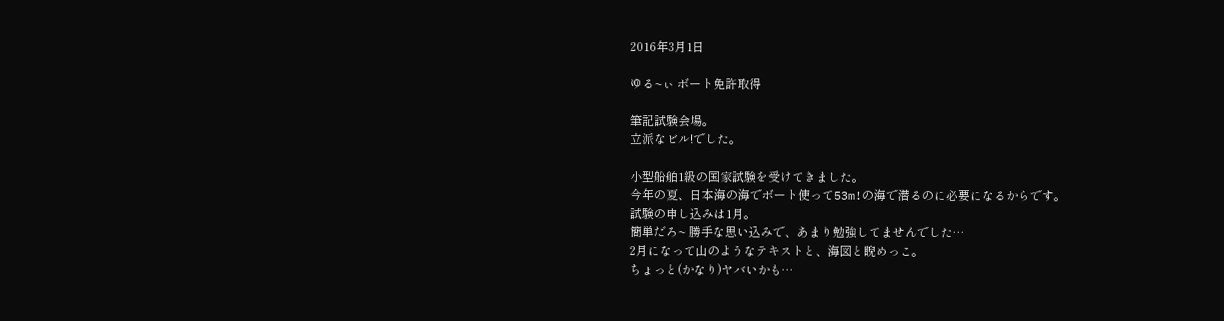2016年3月1日

ゆる~ぃ ボート免許取得

筆記試験会場。
立派なビル!でした。

小型船舶1級の国家試験を受けてきました。
今年の夏、日本海の海でボート使って53m!の海で潜るのに必要になるからです。
試験の申し込みは1月。
簡単だろ~ 勝手な思い込みで、あまり勉強してませんでした…
2月になって山のようなテキストと、海図と睨めっこ。
ちょっと(かなり)ヤバいかも…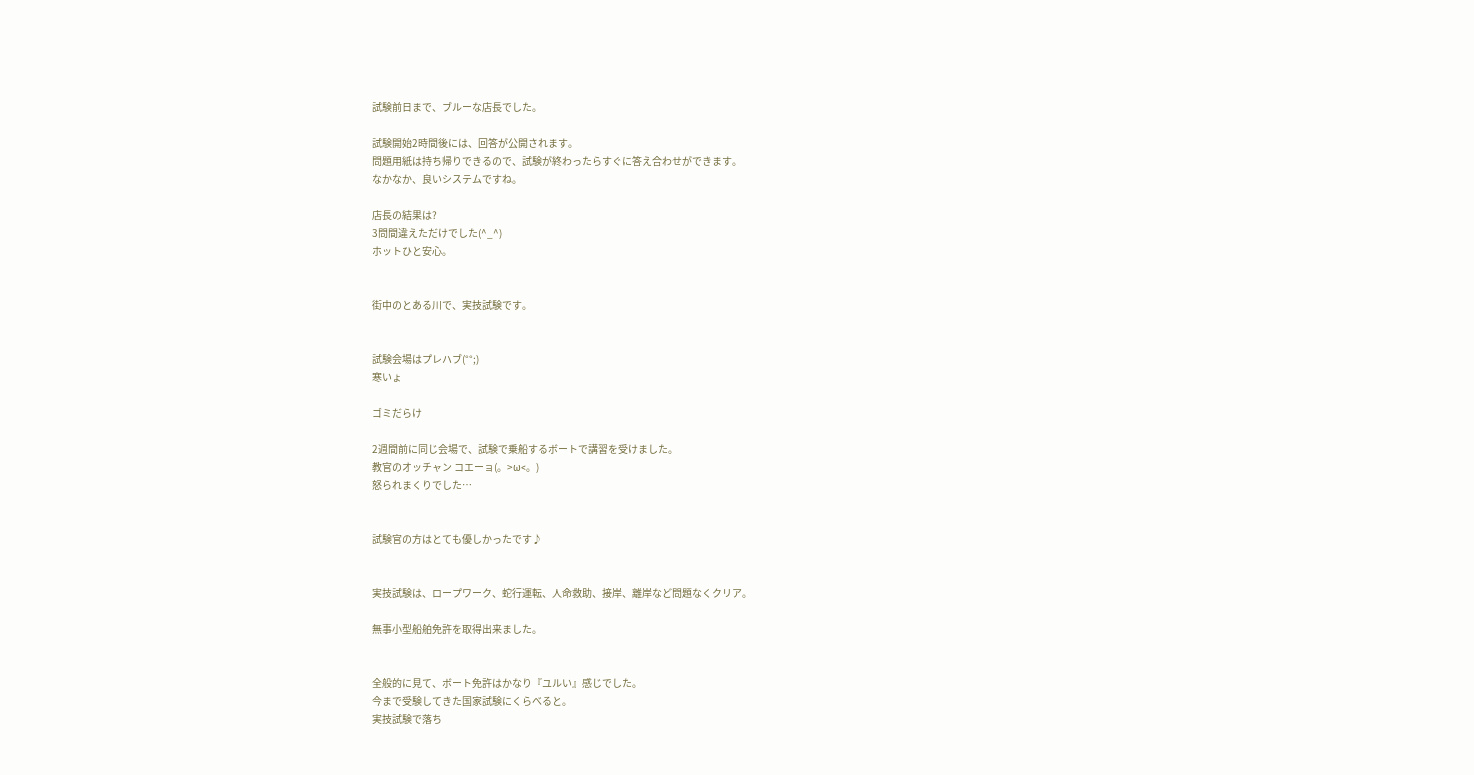試験前日まで、ブルーな店長でした。

試験開始2時間後には、回答が公開されます。
問題用紙は持ち帰りできるので、試験が終わったらすぐに答え合わせができます。
なかなか、良いシステムですね。

店長の結果は?
3問間違えただけでした(^_^)
ホットひと安心。


街中のとある川で、実技試験です。


試験会場はプレハブ(°°;)
寒いょ

ゴミだらけ

2週間前に同じ会場で、試験で乗船するボートで講習を受けました。
教官のオッチャン コエーョ(。>ω<。)
怒られまくりでした…


試験官の方はとても優しかったです♪


実技試験は、ロープワーク、蛇行運転、人命救助、接岸、離岸など問題なくクリア。

無事小型船舶免許を取得出来ました。


全般的に見て、ボート免許はかなり『ユルい』感じでした。
今まで受験してきた国家試験にくらべると。
実技試験で落ち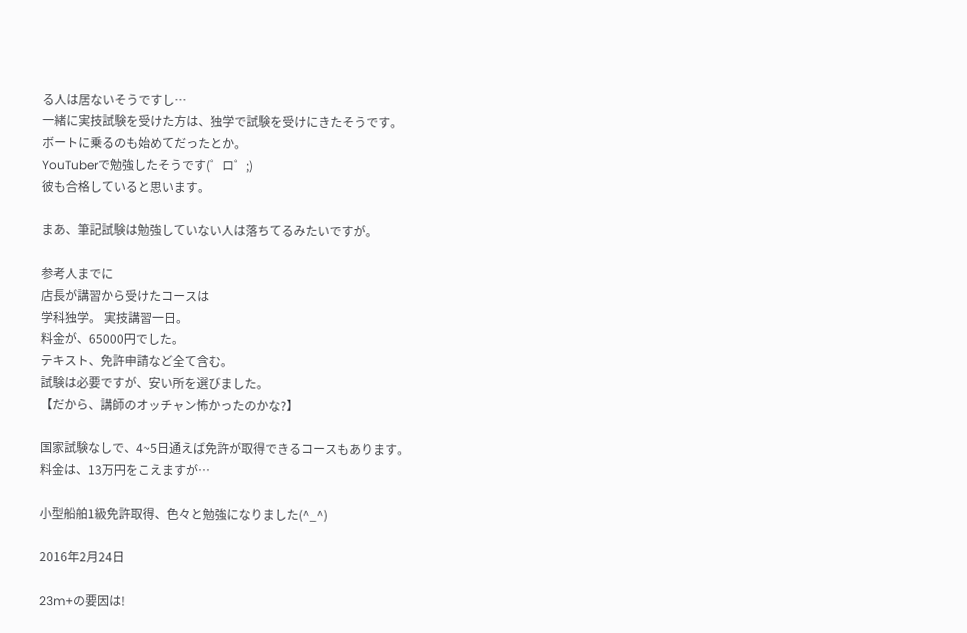る人は居ないそうですし…
一緒に実技試験を受けた方は、独学で試験を受けにきたそうです。
ボートに乗るのも始めてだったとか。
YouTuberで勉強したそうです(゜ロ゜;)
彼も合格していると思います。

まあ、筆記試験は勉強していない人は落ちてるみたいですが。

参考人までに
店長が講習から受けたコースは
学科独学。 実技講習一日。
料金が、65000円でした。
テキスト、免許申請など全て含む。
試験は必要ですが、安い所を選びました。
【だから、講師のオッチャン怖かったのかな?】

国家試験なしで、4~5日通えば免許が取得できるコースもあります。
料金は、13万円をこえますが…

小型船舶1級免許取得、色々と勉強になりました(^_^)

2016年2月24日

23m+の要因は!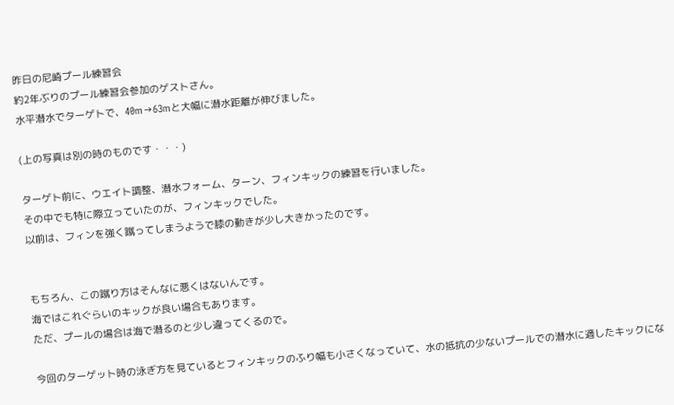昨日の尼崎プール練習会
約2年ぶりのプール練習会参加のゲストさん。
水平潜水でターゲトで、40m→63mと大幅に潜水距離が伸びました。

(上の写真は別の時のものです・・・)

ターゲト前に、ウエイト調整、潜水フォーム、ターン、フィンキックの練習を行いました。
その中でも特に際立っていたのが、フィンキックでした。
以前は、フィンを強く蹴ってしまうようで膝の動きが少し大きかったのです。


もちろん、この蹴り方はそんなに悪くはないんです。
海ではこれぐらいのキックが良い場合もあります。
ただ、プールの場合は海で潜るのと少し違ってくるので。

今回のターゲット時の泳ぎ方を見ているとフィンキックのふり幅も小さくなっていて、水の抵抗の少ないプールでの潜水に適したキックにな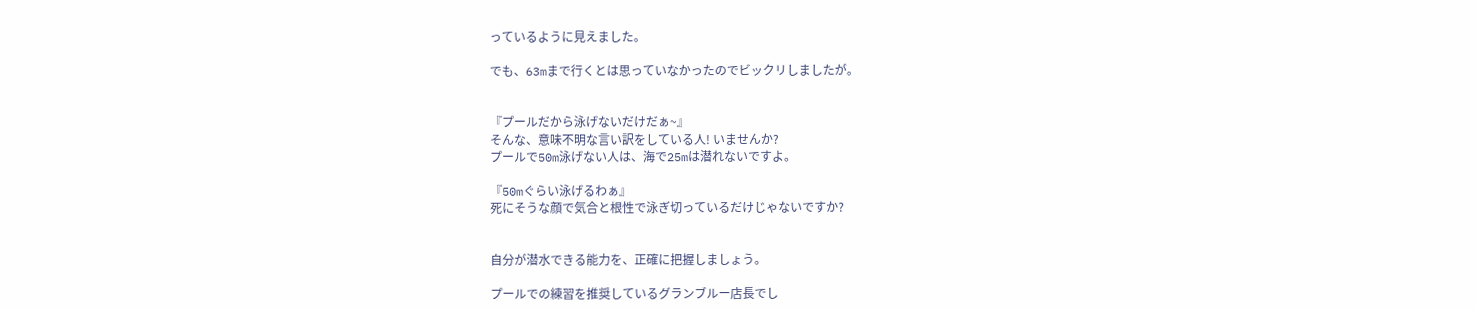っているように見えました。

でも、63mまで行くとは思っていなかったのでビックリしましたが。


『プールだから泳げないだけだぁ~』
そんな、意味不明な言い訳をしている人! いませんか?
プールで50m泳げない人は、海で25mは潜れないですよ。

『50mぐらい泳げるわぁ』
死にそうな顔で気合と根性で泳ぎ切っているだけじゃないですか?


自分が潜水できる能力を、正確に把握しましょう。

プールでの練習を推奨しているグランブルー店長でし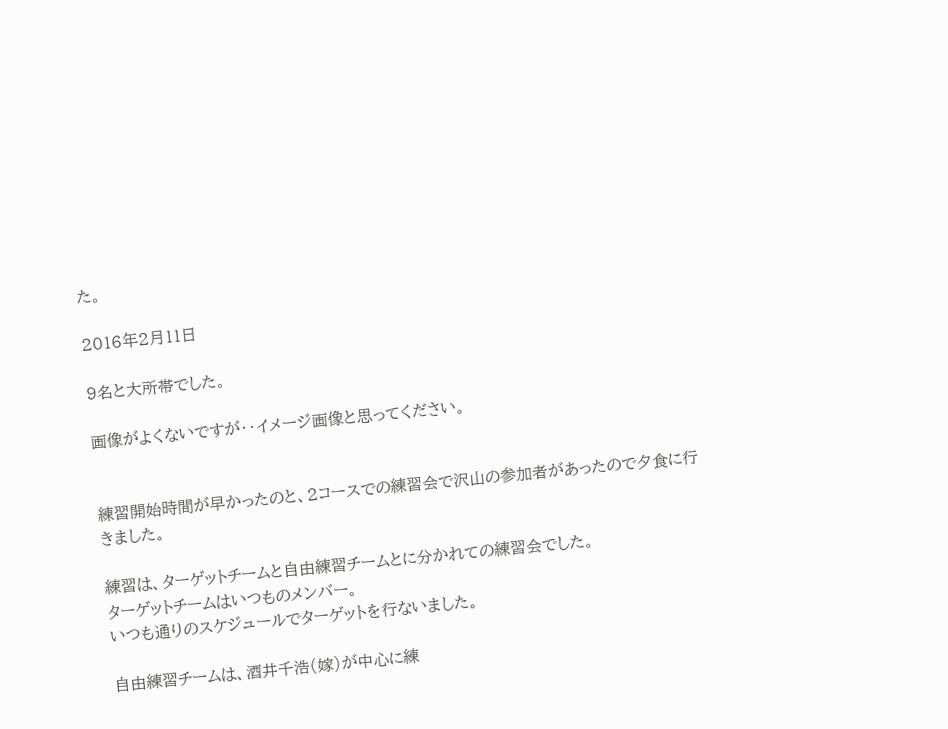た。

2016年2月11日

9名と大所帯でした。

画像がよくないですが‥イメージ画像と思ってください。


練習開始時間が早かったのと、2コースでの練習会で沢山の参加者があったので夕食に行きました。

練習は、ターゲットチームと自由練習チームとに分かれての練習会でした。
ターゲットチームはいつものメンバー。
いつも通りのスケジュールでターゲットを行ないました。

自由練習チームは、酒井千浩(嫁)が中心に練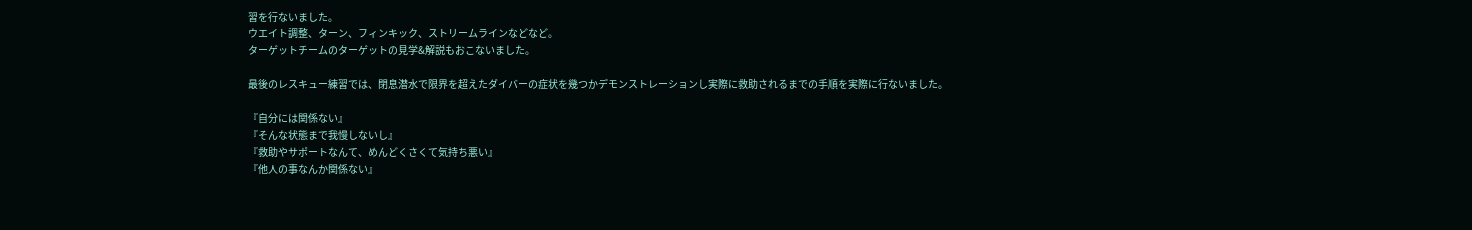習を行ないました。
ウエイト調整、ターン、フィンキック、ストリームラインなどなど。
ターゲットチームのターゲットの見学&解説もおこないました。

最後のレスキュー練習では、閉息潜水で限界を超えたダイバーの症状を幾つかデモンストレーションし実際に救助されるまでの手順を実際に行ないました。

『自分には関係ない』
『そんな状態まで我慢しないし』
『救助やサポートなんて、めんどくさくて気持ち悪い』
『他人の事なんか関係ない』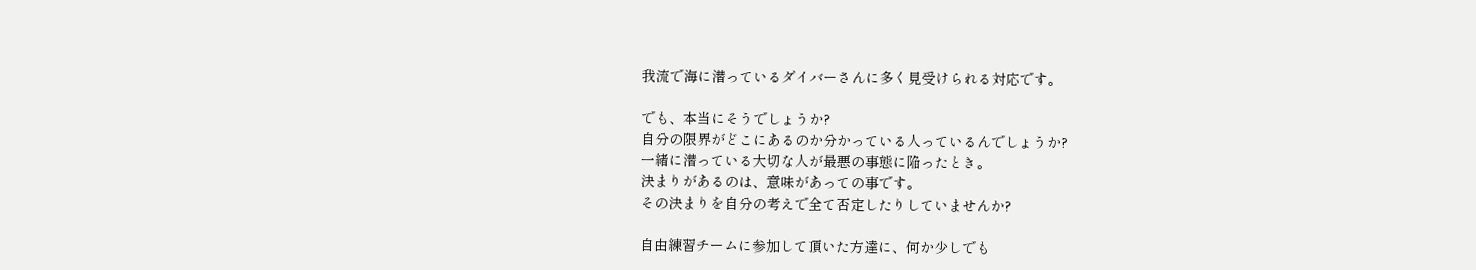我流で海に潜っているダイバーさんに多く見受けられる対応です。

でも、本当にそうでしょうか?
自分の限界がどこにあるのか分かっている人っているんでしょうか?
一緒に潜っている大切な人が最悪の事態に陥ったとき。
決まりがあるのは、意味があっての事です。
その決まりを自分の考えで全て否定したりしていませんか?

自由練習チームに参加して頂いた方達に、何か少しでも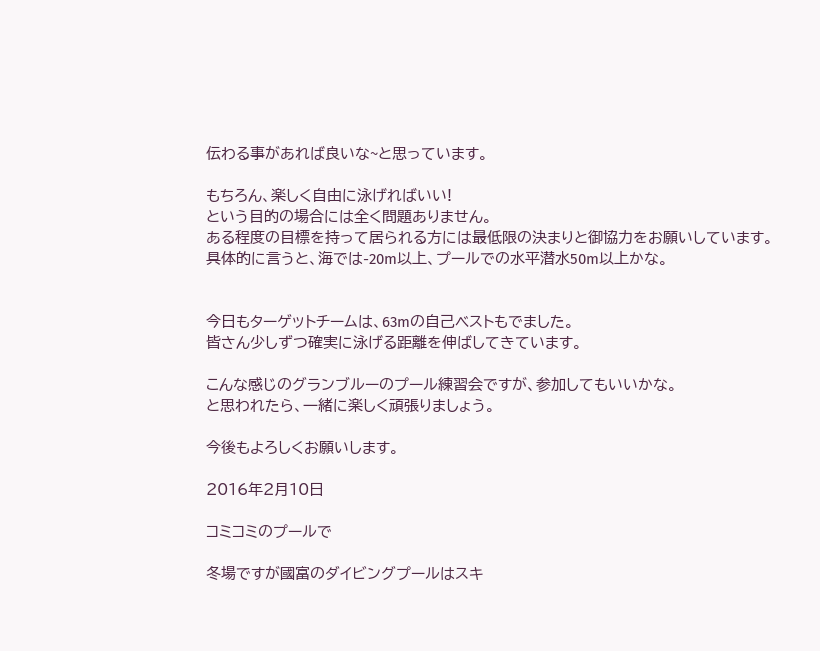伝わる事があれば良いな~と思っています。

もちろん、楽しく自由に泳げればいい!
という目的の場合には全く問題ありません。
ある程度の目標を持って居られる方には最低限の決まりと御協力をお願いしています。
具体的に言うと、海では-20m以上、プールでの水平潜水50m以上かな。


今日もターゲットチームは、63mの自己ベストもでました。
皆さん少しずつ確実に泳げる距離を伸ばしてきています。

こんな感じのグランブルーのプール練習会ですが、参加してもいいかな。
と思われたら、一緒に楽しく頑張りましょう。

今後もよろしくお願いします。

2016年2月10日

コミコミのプールで

冬場ですが國富のダイビングプールはスキ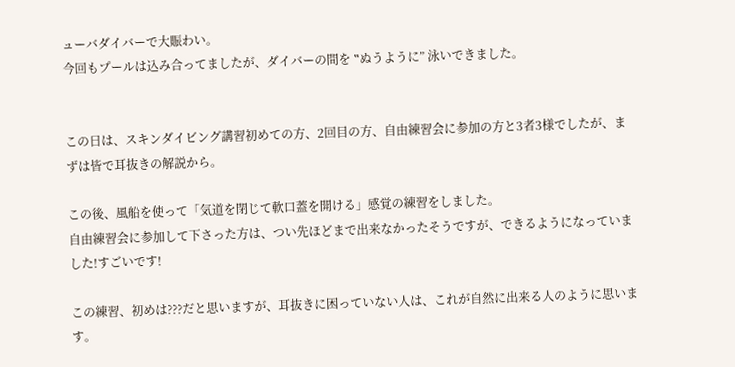ューバダイバーで大賑わい。
今回もプールは込み合ってましたが、ダイバーの間を ‟ぬうように” 泳いできました。


この日は、スキンダイビング講習初めての方、2回目の方、自由練習会に参加の方と3者3様でしたが、まずは皆で耳抜きの解説から。

この後、風船を使って「気道を閉じて軟口蓋を開ける」感覚の練習をしました。
自由練習会に参加して下さった方は、つい先ほどまで出来なかったそうですが、できるようになっていました!すごいです!

この練習、初めは???だと思いますが、耳抜きに困っていない人は、これが自然に出来る人のように思います。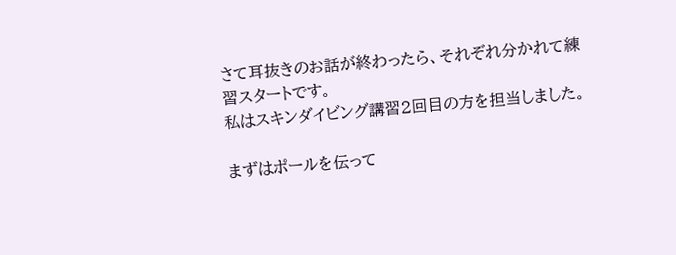さて耳抜きのお話が終わったら、それぞれ分かれて練習スタートです。
私はスキンダイビング講習2回目の方を担当しました。

まずはポールを伝って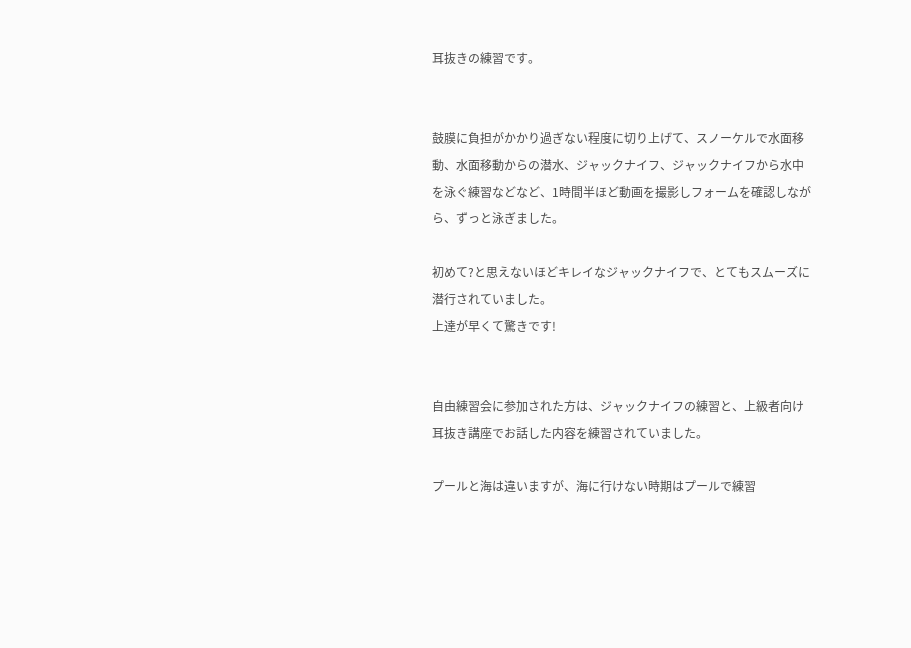耳抜きの練習です。


鼓膜に負担がかかり過ぎない程度に切り上げて、スノーケルで水面移動、水面移動からの潜水、ジャックナイフ、ジャックナイフから水中を泳ぐ練習などなど、1時間半ほど動画を撮影しフォームを確認しながら、ずっと泳ぎました。

初めて?と思えないほどキレイなジャックナイフで、とてもスムーズに潜行されていました。
上達が早くて驚きです!


自由練習会に参加された方は、ジャックナイフの練習と、上級者向け耳抜き講座でお話した内容を練習されていました。

プールと海は違いますが、海に行けない時期はプールで練習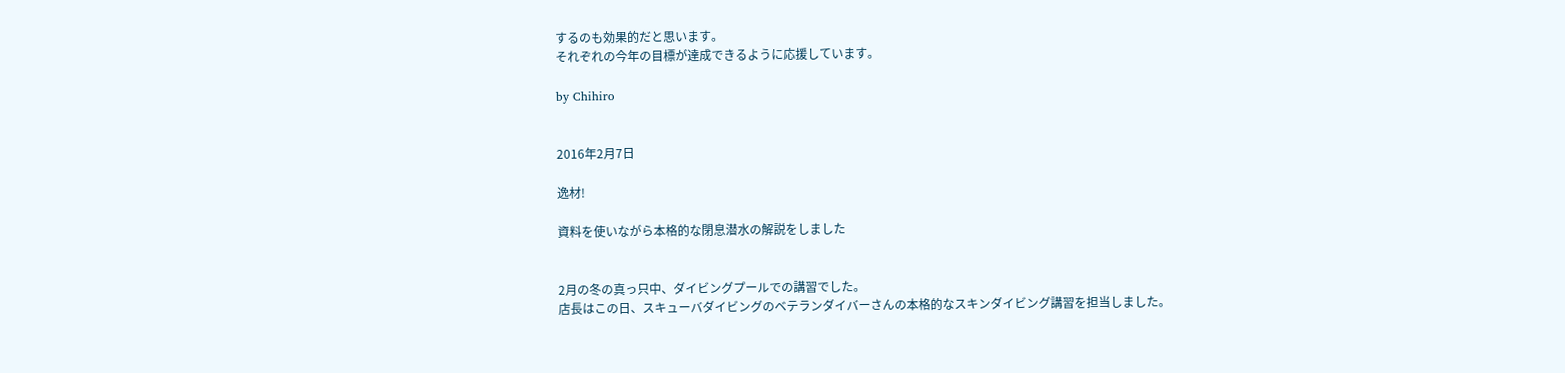するのも効果的だと思います。
それぞれの今年の目標が達成できるように応援しています。

by Chihiro


2016年2月7日

逸材!

資料を使いながら本格的な閉息潜水の解説をしました


2月の冬の真っ只中、ダイビングプールでの講習でした。
店長はこの日、スキューバダイビングのベテランダイバーさんの本格的なスキンダイビング講習を担当しました。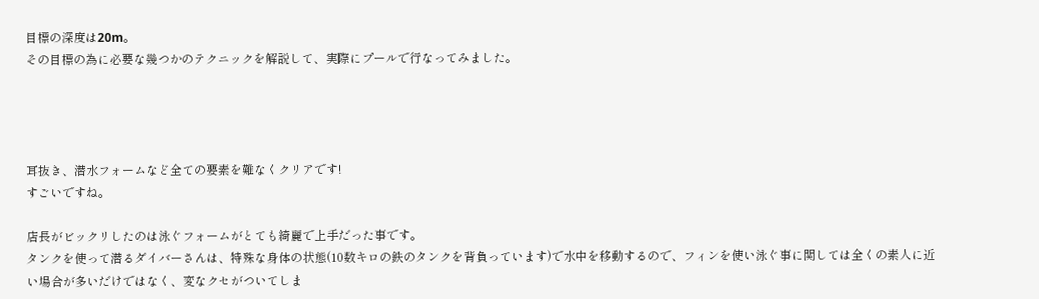目標の深度は20m。
その目標の為に必要な幾つかのテクニックを解説して、実際にプールで行なってみました。




耳抜き、潜水フォームなど全ての要素を難なくクリアです!
すごいですね。

店長がビックリしたのは泳ぐフォームがとても綺麗で上手だった事です。
タンクを使って潜るダイバーさんは、特殊な身体の状態(10数キロの鉄のタンクを背負っています)で水中を移動するので、フィンを使い泳ぐ事に関しては全くの素人に近い場合が多いだけではなく、変なクセがついてしま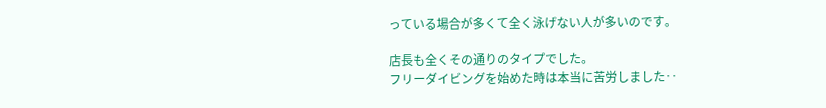っている場合が多くて全く泳げない人が多いのです。

店長も全くその通りのタイプでした。
フリーダイビングを始めた時は本当に苦労しました‥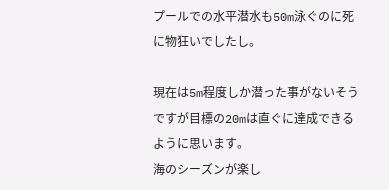プールでの水平潜水も50m泳ぐのに死に物狂いでしたし。

現在は5m程度しか潜った事がないそうですが目標の20mは直ぐに達成できるように思います。
海のシーズンが楽し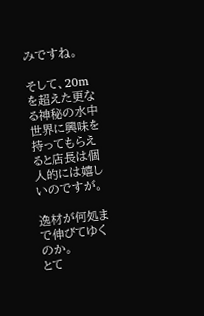みですね。

そして、20mを超えた更なる神秘の水中世界に興味を持ってもらえると店長は個人的には嬉しいのですが。

逸材が何処まで伸びてゆくのか。
とて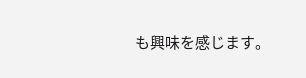も興味を感じます。